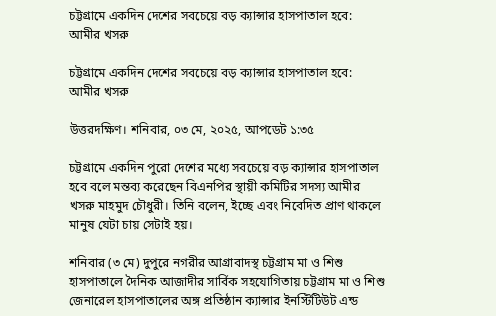চট্টগ্রামে একদিন দেশের সবচেয়ে বড় ক্যান্সার হাসপাতাল হবে: আমীর খসরু

চট্টগ্রামে একদিন দেশের সবচেয়ে বড় ক্যান্সার হাসপাতাল হবে: আমীর খসরু

উত্তরদক্ষিণ। শনিবার, ০৩ মে, ২০২৫, আপডেট ১:৩৫

চট্টগ্রামে একদিন পুরো দেশের মধ্যে সবচেয়ে বড় ক্যান্সার হাসপাতাল হবে বলে মন্তব্য করেছেন বিএনপির স্থায়ী কমিটির সদস্য আমীর খসরু মাহমুদ চৌধুরী। তিনি বলেন, ইচ্ছে এবং নিবেদিত প্রাণ থাকলে মানুষ যেটা চায় সেটাই হয়।

শনিবার (৩ মে) দুপুরে নগরীর আগ্রাবাদস্থ চট্টগ্রাম মা ও শিশু হাসপাতালে দৈনিক আজাদীর সার্বিক সহযোগিতায় চট্টগ্রাম মা ও শিশু জেনারেল হাসপাতা‌লের অঙ্গ প্রতিষ্ঠান ক্যান্সার ইনস্টিটিউট এন্ড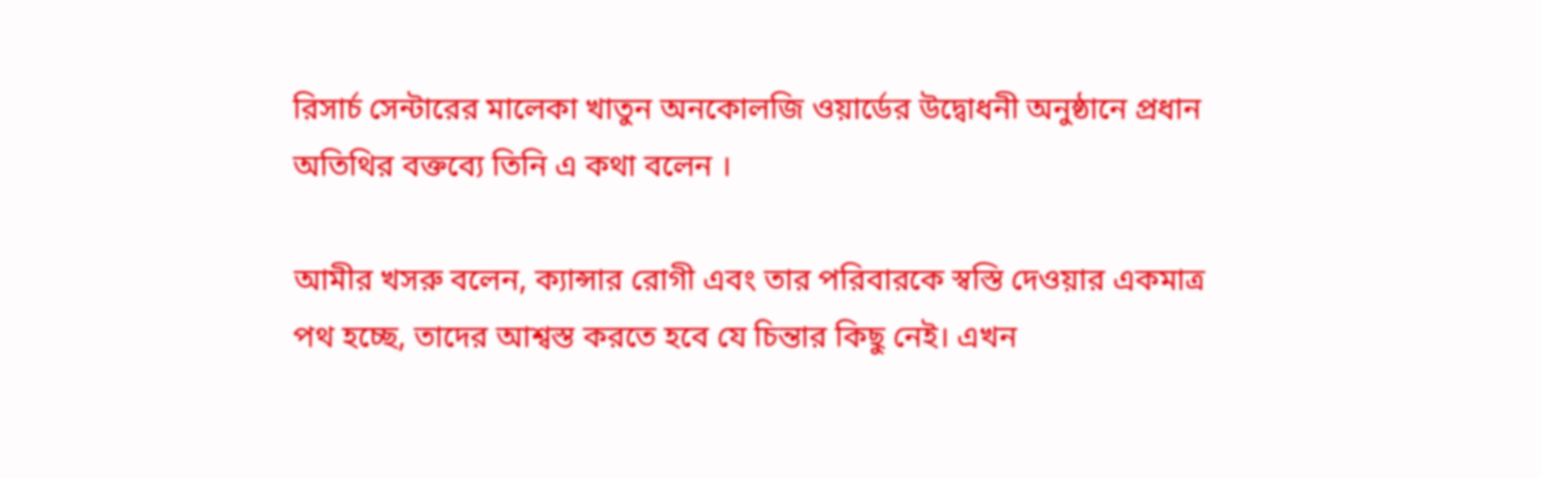রিসার্চ সেন্টারের মা‌লেকা খাতুন অন‌কোল‌জি ওয়ার্ডের উদ্বোধনী অনুষ্ঠানে প্রধান অতিথির বক্তব্যে তিনি এ কথা বলেন ।

আমীর খসরু বলেন, ক্যান্সার রোগী এবং তার পরিবারকে স্বস্তি দেওয়ার একমাত্র পথ হচ্ছে, তাদের আশ্বস্ত করতে হবে যে চিন্তার কিছু নেই। এখন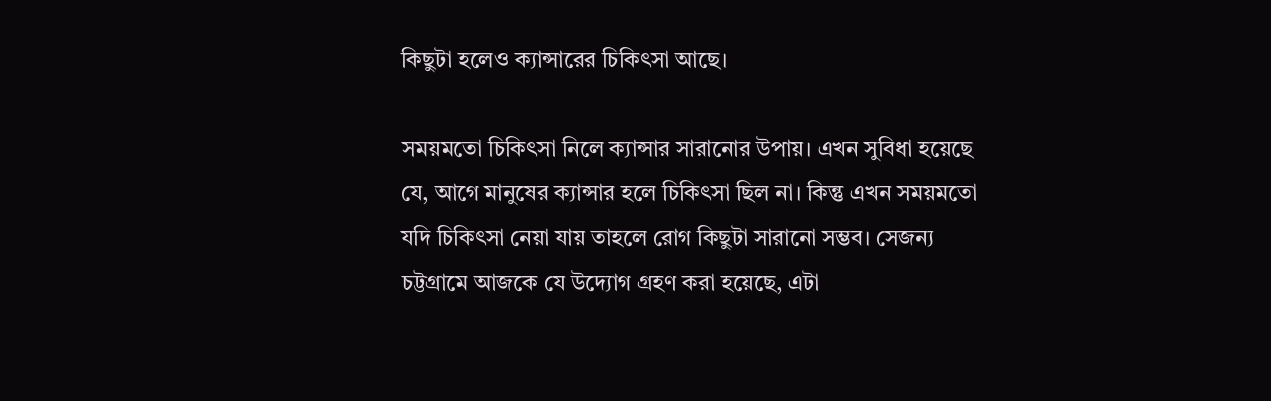কিছুটা হলেও ক্যান্সারের চিকিৎসা আছে।

সময়মতো চিকিৎসা নিলে ক্যান্সার সারানোর উপায়। এখন সুবিধা হয়েছে যে, আগে মানুষের ক্যান্সার হলে চিকিৎসা ছিল না। কিন্তু এখন সময়মতো যদি চিকিৎসা নেয়া যায় তাহলে রোগ কিছুটা সারানো সম্ভব। সেজন্য চট্টগ্রামে আজকে যে উদ্যোগ গ্রহণ করা হয়েছে, এটা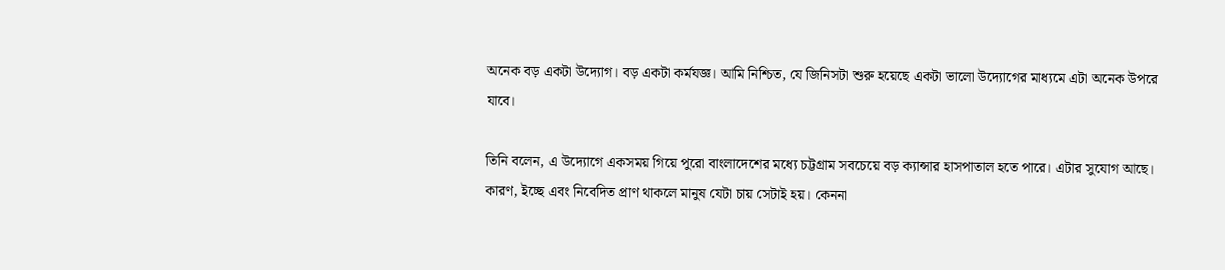অনেক বড় একটা উদ্যোগ। বড় একটা কর্মযজ্ঞ। আমি নিশ্চিত, যে জিনিসটা শুরু হয়েছে একটা ভালো উদ্যোগের মাধ্যমে এটা অনেক উপরে যাবে।

তিনি বলেন, এ উদ্যোগে একসময় গিয়ে পুরো বাংলাদেশের মধ্যে চট্টগ্রাম সবচেয়ে বড় ক্যান্সার হাসপাতাল হতে পারে। এটার সুযোগ আছে। কারণ, ইচ্ছে এবং নিবেদিত প্রাণ থাকলে মানুষ যেটা চায় সেটাই হয়। কেননা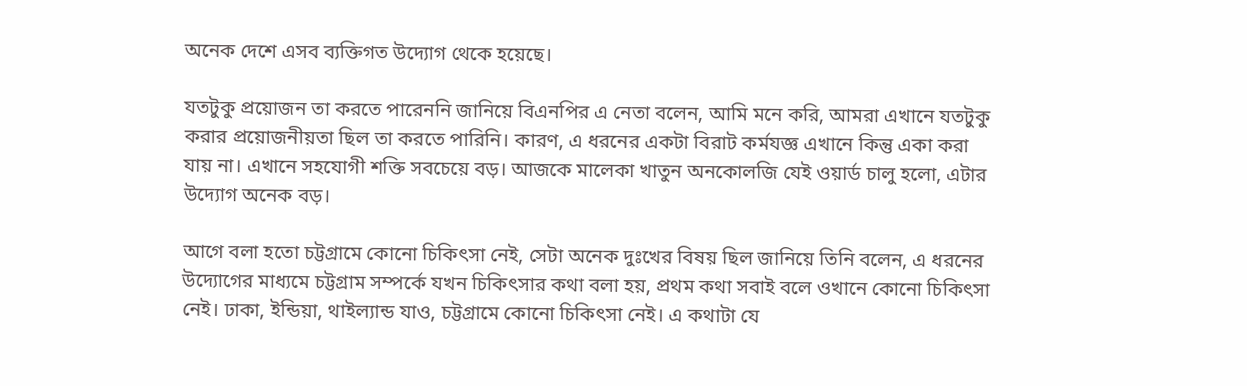অনেক দেশে এসব ব্যক্তিগত উদ্যোগ থেকে হয়েছে।

যতটুকু প্রয়োজন তা করতে পারেননি জানিয়ে বিএনপির এ নেতা বলেন, আমি মনে করি, আমরা এখানে যতটুকু করার প্রয়োজনীয়তা ছিল তা করতে পারিনি। কারণ, এ ধরনের একটা বিরাট কর্মযজ্ঞ এখানে কিন্তু একা করা যায় না। এখানে সহযোগী শক্তি সবচেয়ে বড়। আজকে মালেকা খাতুন অনকোলজি যেই ওয়ার্ড চালু হলো, এটার উদ্যোগ অনেক বড়।

আগে বলা হতো চট্টগ্রামে কোনো চিকিৎসা নেই, সেটা অনেক দুঃখের বিষয় ছিল জানিয়ে তিনি বলেন, এ ধরনের উদ্যোগের মাধ্যমে চট্টগ্রাম সম্পর্কে যখন চিকিৎসার কথা বলা হয়, প্রথম কথা সবাই বলে ওখানে কোনো চিকিৎসা নেই। ঢাকা, ইন্ডিয়া, থাইল্যান্ড যাও, চট্টগ্রামে কোনো চিকিৎসা নেই। এ কথাটা যে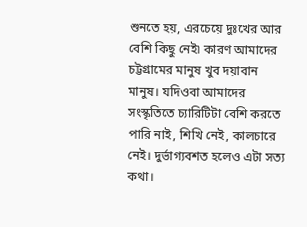শুনতে হয়, এরচেয়ে দুঃখের আর বেশি কিছু নেই৷ কারণ আমাদের চট্টগ্রামের মানুষ খুব দয়াবান মানুষ। যদিওবা আমাদের সংস্কৃতিতে চ্যারিটিটা বেশি করতে পারি নাই, শিখি নেই, কালচারে নেই। দুর্ভাগ্যবশত হলেও এটা সত্য কথা।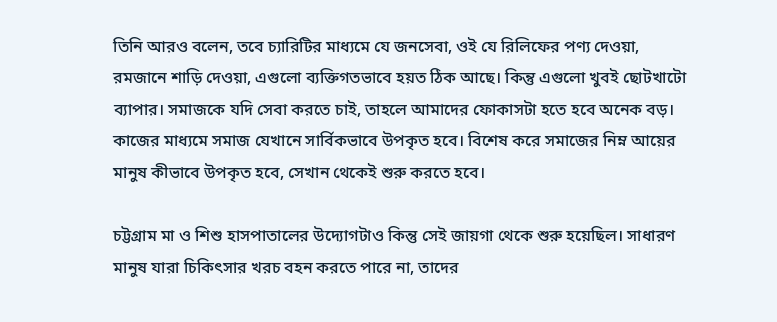তিনি আরও বলেন, তবে চ্যারিটির মাধ্যমে যে জনসেবা, ওই যে রিলিফের পণ্য দেওয়া, রমজানে শাড়ি দেওয়া, এগুলো ব্যক্তিগতভাবে হয়ত ঠিক আছে। কিন্তু এগুলো খুবই ছোটখাটো ব্যাপার। সমাজকে যদি সেবা করতে চাই, তাহলে আমাদের ফোকাসটা হতে হবে অনেক বড়। কাজের মাধ্যমে সমাজ যেখানে সার্বিকভাবে উপকৃত হবে। বিশেষ করে সমাজের নিম্ন আয়ের মানুষ কীভাবে উপকৃত হবে, সেখান থেকেই শুরু করতে হবে।

চট্টগ্রাম মা ও শিশু হাসপাতালের উদ্যোগটাও কিন্তু সেই জায়গা থেকে শুরু হয়েছিল। সাধারণ মানুষ যারা চিকিৎসার খরচ বহন করতে পারে না, তাদের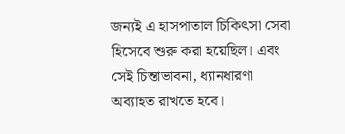জন্যই এ হাসপাতাল চিকিৎসা সেবা হিসেবে শুরু করা হয়েছিল। এবং সেই চিন্তাভাবনা, ধ্যানধারণা অব্যাহত রাখতে হবে।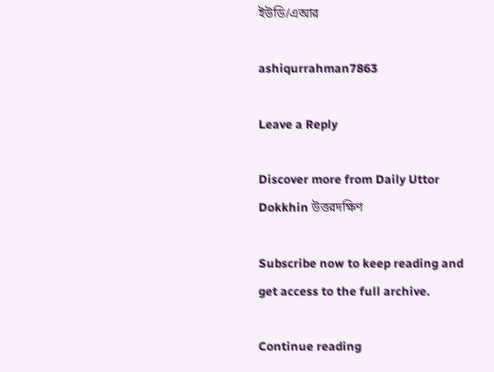ইউডি/এআর

ashiqurrahman7863

Leave a Reply

Discover more from Daily Uttor Dokkhin উত্তরদক্ষিণ

Subscribe now to keep reading and get access to the full archive.

Continue reading